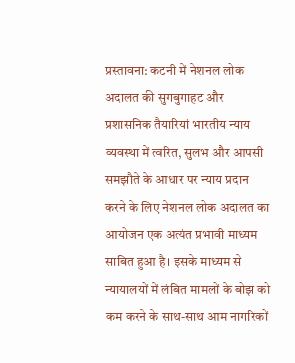प्रस्तावना: कटनी में नेशनल लोक अदालत की सुगबुगाहट और प्रशासनिक तैयारियां भारतीय न्याय व्यवस्था में त्वरित, सुलभ और आपसी समझौते के आधार पर न्याय प्रदान करने के लिए नेशनल लोक अदालत का आयोजन एक अत्यंत प्रभावी माध्यम साबित हुआ है। इसके माध्यम से न्यायालयों में लंबित मामलों के बोझ को कम करने के साथ-साथ आम नागरिकों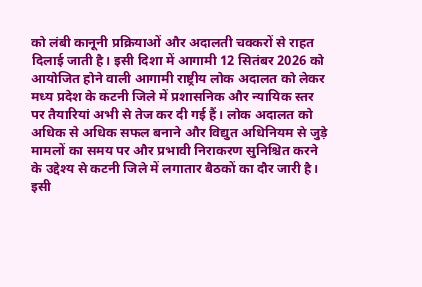को लंबी कानूनी प्रक्रियाओं और अदालती चक्करों से राहत दिलाई जाती है। इसी दिशा में आगामी 12 सितंबर 2026 को आयोजित होने वाली आगामी राष्ट्रीय लोक अदालत को लेकर मध्य प्रदेश के कटनी जिले में प्रशासनिक और न्यायिक स्तर पर तैयारियां अभी से तेज कर दी गई हैं। लोक अदालत को अधिक से अधिक सफल बनाने और विद्युत अधिनियम से जुड़े मामलों का समय पर और प्रभावी निराकरण सुनिश्चित करने के उद्देश्य से कटनी जिले में लगातार बैठकों का दौर जारी है। इसी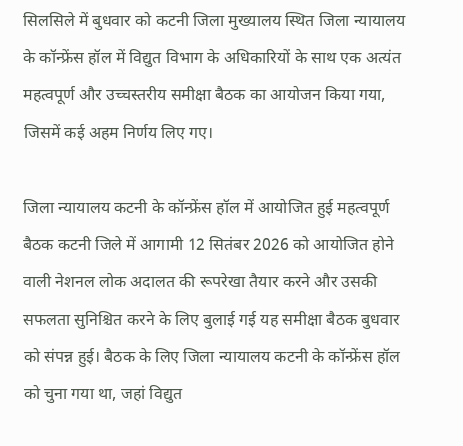सिलसिले में बुधवार को कटनी जिला मुख्यालय स्थित जिला न्यायालय के कॉन्फ्रेंस हॉल में विद्युत विभाग के अधिकारियों के साथ एक अत्यंत महत्वपूर्ण और उच्चस्तरीय समीक्षा बैठक का आयोजन किया गया, जिसमें कई अहम निर्णय लिए गए।

जिला न्यायालय कटनी के कॉन्फ्रेंस हॉल में आयोजित हुई महत्वपूर्ण बैठक कटनी जिले में आगामी 12 सितंबर 2026 को आयोजित होने वाली नेशनल लोक अदालत की रूपरेखा तैयार करने और उसकी सफलता सुनिश्चित करने के लिए बुलाई गई यह समीक्षा बैठक बुधवार को संपन्न हुई। बैठक के लिए जिला न्यायालय कटनी के कॉन्फ्रेंस हॉल को चुना गया था, जहां विद्युत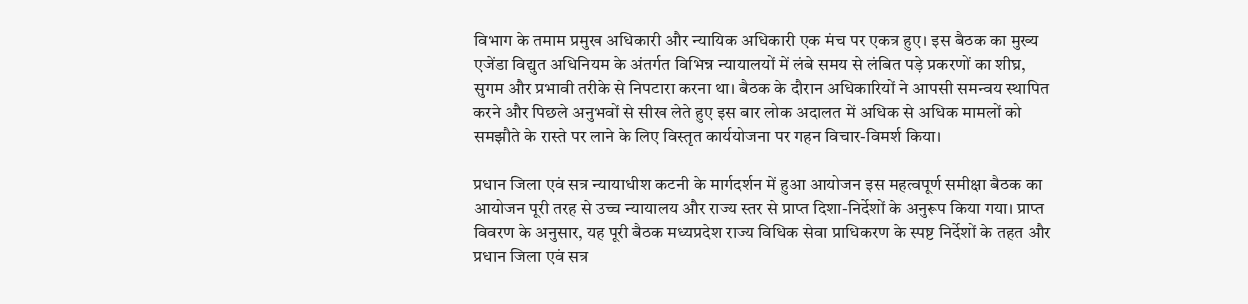विभाग के तमाम प्रमुख अधिकारी और न्यायिक अधिकारी एक मंच पर एकत्र हुए। इस बैठक का मुख्य एजेंडा विद्युत अधिनियम के अंतर्गत विभिन्न न्यायालयों में लंबे समय से लंबित पड़े प्रकरणों का शीघ्र, सुगम और प्रभावी तरीके से निपटारा करना था। बैठक के दौरान अधिकारियों ने आपसी समन्वय स्थापित करने और पिछले अनुभवों से सीख लेते हुए इस बार लोक अदालत में अधिक से अधिक मामलों को समझौते के रास्ते पर लाने के लिए विस्तृत कार्ययोजना पर गहन विचार-विमर्श किया।

प्रधान जिला एवं सत्र न्यायाधीश कटनी के मार्गदर्शन में हुआ आयोजन इस महत्वपूर्ण समीक्षा बैठक का आयोजन पूरी तरह से उच्च न्यायालय और राज्य स्तर से प्राप्त दिशा-निर्देशों के अनुरूप किया गया। प्राप्त विवरण के अनुसार, यह पूरी बैठक मध्यप्रदेश राज्य विधिक सेवा प्राधिकरण के स्पष्ट निर्देशों के तहत और प्रधान जिला एवं सत्र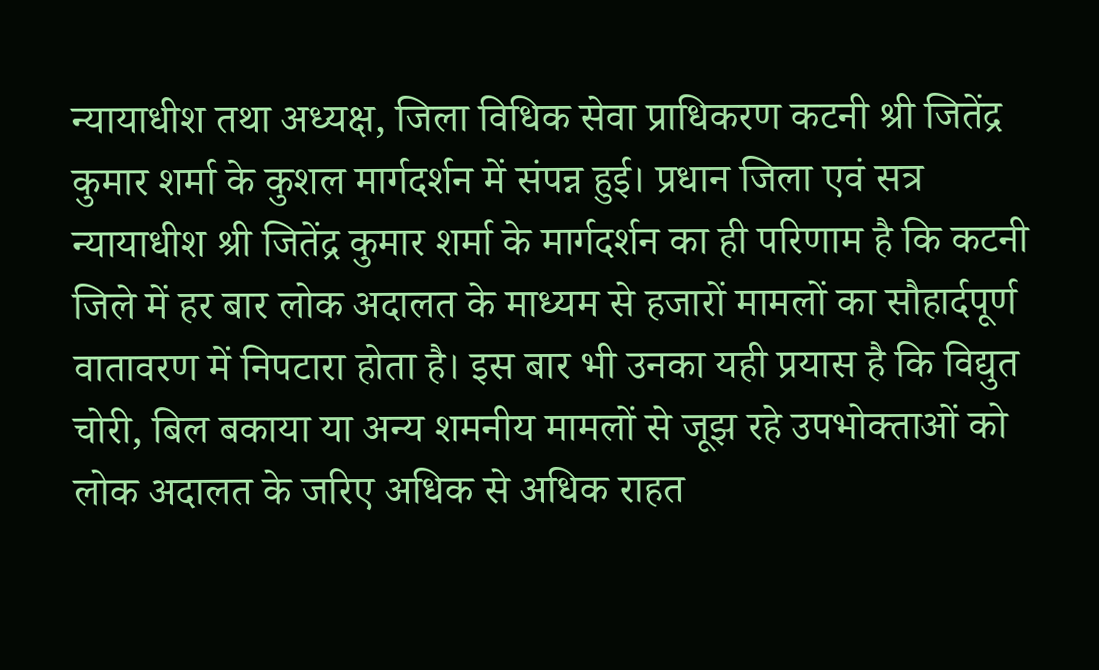न्यायाधीश तथा अध्यक्ष, जिला विधिक सेवा प्राधिकरण कटनी श्री जितेंद्र कुमार शर्मा के कुशल मार्गदर्शन में संपन्न हुई। प्रधान जिला एवं सत्र न्यायाधीश श्री जितेंद्र कुमार शर्मा के मार्गदर्शन का ही परिणाम है कि कटनी जिले में हर बार लोक अदालत के माध्यम से हजारों मामलों का सौहार्दपूर्ण वातावरण में निपटारा होता है। इस बार भी उनका यही प्रयास है कि विद्युत चोरी, बिल बकाया या अन्य शमनीय मामलों से जूझ रहे उपभोक्ताओं को लोक अदालत के जरिए अधिक से अधिक राहत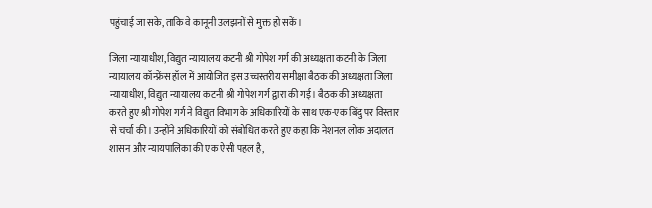पहुंचाई जा सके, ताकि वे कानूनी उलझनों से मुक्त हो सकें।

जिला न्यायाधीश, विद्युत न्यायालय कटनी श्री गोपेश गर्ग की अध्यक्षता कटनी के जिला न्यायालय कॉन्फ्रेंस हॉल में आयोजित इस उच्चस्तरीय समीक्षा बैठक की अध्यक्षता जिला न्यायाधीश, विद्युत न्यायालय कटनी श्री गोपेश गर्ग द्वारा की गई। बैठक की अध्यक्षता करते हुए श्री गोपेश गर्ग ने विद्युत विभाग के अधिकारियों के साथ एक-एक बिंदु पर विस्तार से चर्चा की। उन्होंने अधिकारियों को संबोधित करते हुए कहा कि नेशनल लोक अदालत शासन और न्यायपालिका की एक ऐसी पहल है,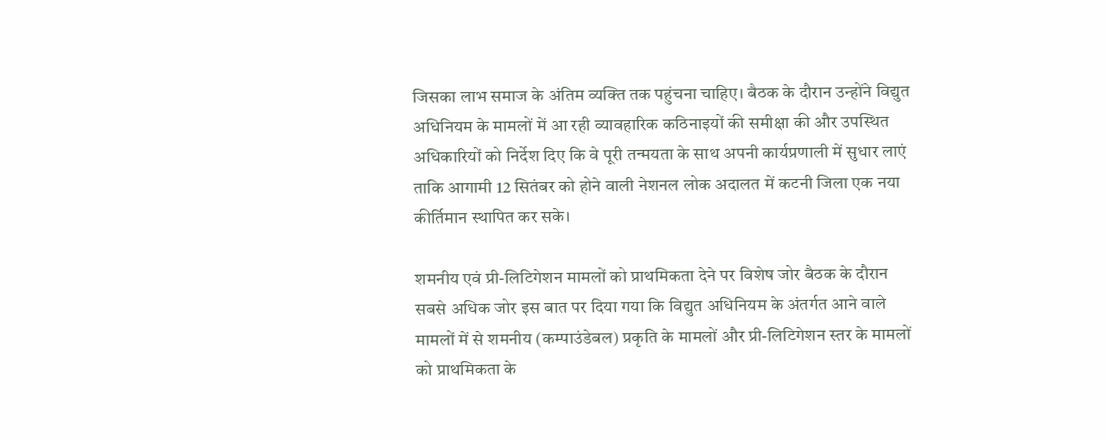जिसका लाभ समाज के अंतिम व्यक्ति तक पहुंचना चाहिए। बैठक के दौरान उन्होंने विद्युत अधिनियम के मामलों में आ रही व्यावहारिक कठिनाइयों की समीक्षा की और उपस्थित अधिकारियों को निर्देश दिए कि वे पूरी तन्मयता के साथ अपनी कार्यप्रणाली में सुधार लाएं ताकि आगामी 12 सितंबर को होने वाली नेशनल लोक अदालत में कटनी जिला एक नया कीर्तिमान स्थापित कर सके।

शमनीय एवं प्री-लिटिगेशन मामलों को प्राथमिकता देने पर विशेष जोर बैठक के दौरान सबसे अधिक जोर इस बात पर दिया गया कि विद्युत अधिनियम के अंतर्गत आने वाले मामलों में से शमनीय (कम्पाउंडेबल) प्रकृति के मामलों और प्री-लिटिगेशन स्तर के मामलों को प्राथमिकता के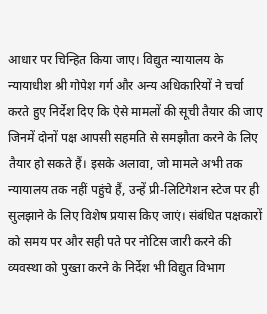आधार पर चिन्हित किया जाए। विद्युत न्यायालय के न्यायाधीश श्री गोपेश गर्ग और अन्य अधिकारियों ने चर्चा करते हुए निर्देश दिए कि ऐसे मामलों की सूची तैयार की जाए जिनमें दोनों पक्ष आपसी सहमति से समझौता करने के लिए तैयार हो सकते हैं। इसके अलावा, जो मामले अभी तक न्यायालय तक नहीं पहुंचे हैं, उन्हें प्री-लिटिगेशन स्टेज पर ही सुलझाने के लिए विशेष प्रयास किए जाएं। संबंधित पक्षकारों को समय पर और सही पते पर नोटिस जारी करने की व्यवस्था को पुख्ता करने के निर्देश भी विद्युत विभाग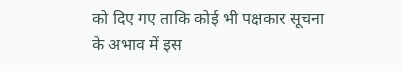को दिए गए ताकि कोई भी पक्षकार सूचना के अभाव में इस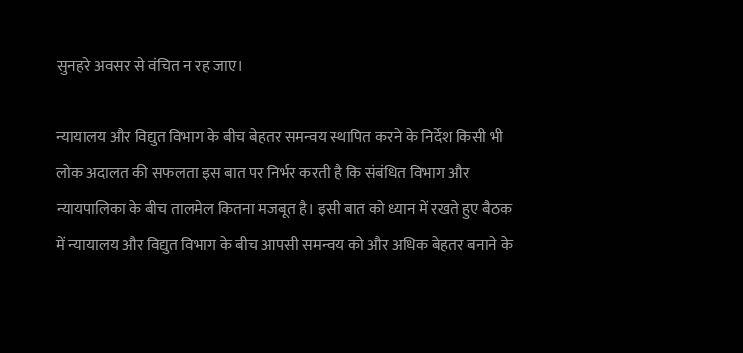सुनहरे अवसर से वंचित न रह जाए।

न्यायालय और विद्युत विभाग के बीच बेहतर समन्वय स्थापित करने के निर्देश किसी भी लोक अदालत की सफलता इस बात पर निर्भर करती है कि संबंधित विभाग और न्यायपालिका के बीच तालमेल कितना मजबूत है। इसी बात को ध्यान में रखते हुए बैठक में न्यायालय और विद्युत विभाग के बीच आपसी समन्वय को और अधिक बेहतर बनाने के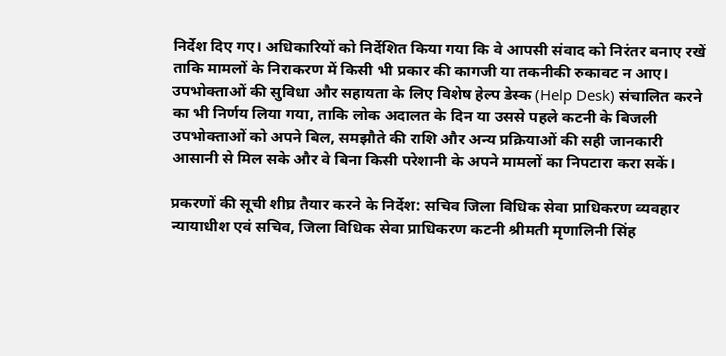निर्देश दिए गए। अधिकारियों को निर्देशित किया गया कि वे आपसी संवाद को निरंतर बनाए रखें ताकि मामलों के निराकरण में किसी भी प्रकार की कागजी या तकनीकी रुकावट न आए। उपभोक्ताओं की सुविधा और सहायता के लिए विशेष हेल्प डेस्क (Help Desk) संचालित करने का भी निर्णय लिया गया, ताकि लोक अदालत के दिन या उससे पहले कटनी के बिजली उपभोक्ताओं को अपने बिल, समझौते की राशि और अन्य प्रक्रियाओं की सही जानकारी आसानी से मिल सके और वे बिना किसी परेशानी के अपने मामलों का निपटारा करा सकें।

प्रकरणों की सूची शीघ्र तैयार करने के निर्देश: सचिव जिला विधिक सेवा प्राधिकरण व्यवहार न्यायाधीश एवं सचिव, जिला विधिक सेवा प्राधिकरण कटनी श्रीमती मृणालिनी सिंह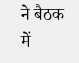ने बैठक में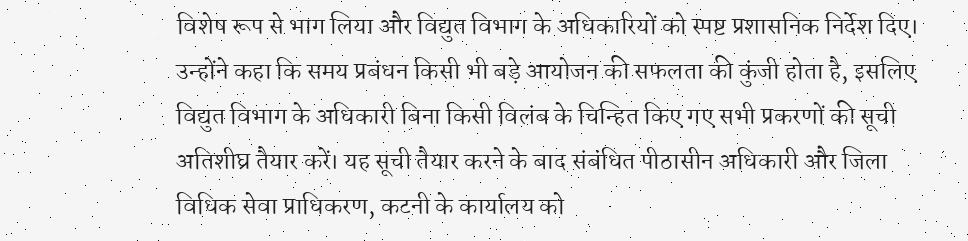विशेष रूप से भाग लिया और विद्युत विभाग के अधिकारियों को स्पष्ट प्रशासनिक निर्देश दिए। उन्होंने कहा कि समय प्रबंधन किसी भी बड़े आयोजन की सफलता की कुंजी होता है, इसलिए विद्युत विभाग के अधिकारी बिना किसी विलंब के चिन्हित किए गए सभी प्रकरणों की सूची अतिशीघ्र तैयार करें। यह सूची तैयार करने के बाद संबंधित पीठासीन अधिकारी और जिला विधिक सेवा प्राधिकरण, कटनी के कार्यालय को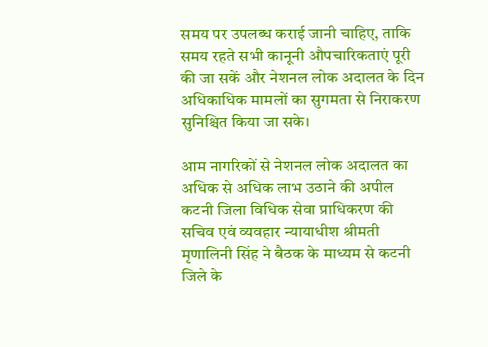समय पर उपलब्ध कराई जानी चाहिए, ताकि समय रहते सभी कानूनी औपचारिकताएं पूरी की जा सकें और नेशनल लोक अदालत के दिन अधिकाधिक मामलों का सुगमता से निराकरण सुनिश्चित किया जा सके।

आम नागरिकों से नेशनल लोक अदालत का अधिक से अधिक लाभ उठाने की अपील कटनी जिला विधिक सेवा प्राधिकरण की सचिव एवं व्यवहार न्यायाधीश श्रीमती मृणालिनी सिंह ने बैठक के माध्यम से कटनी जिले के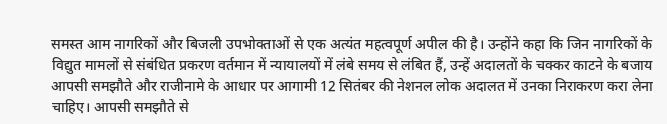समस्त आम नागरिकों और बिजली उपभोक्ताओं से एक अत्यंत महत्वपूर्ण अपील की है। उन्होंने कहा कि जिन नागरिकों के विद्युत मामलों से संबंधित प्रकरण वर्तमान में न्यायालयों में लंबे समय से लंबित हैं, उन्हें अदालतों के चक्कर काटने के बजाय आपसी समझौते और राजीनामे के आधार पर आगामी 12 सितंबर की नेशनल लोक अदालत में उनका निराकरण करा लेना चाहिए। आपसी समझौते से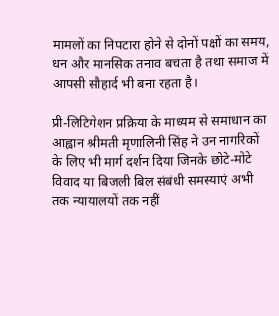मामलों का निपटारा होने से दोनों पक्षों का समय, धन और मानसिक तनाव बचता है तथा समाज में आपसी सौहार्द भी बना रहता है।

प्री-लिटिगेशन प्रक्रिया के माध्यम से समाधान का आह्वान श्रीमती मृणालिनी सिंह ने उन नागरिकों के लिए भी मार्ग दर्शन दिया जिनके छोटे-मोटे विवाद या बिजली बिल संबंधी समस्याएं अभी तक न्यायालयों तक नहीं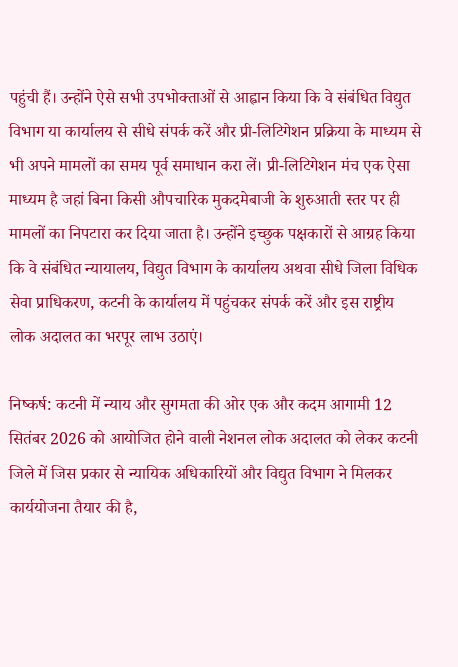पहुंची हैं। उन्होंने ऐसे सभी उपभोक्ताओं से आह्वान किया कि वे संबंधित विद्युत विभाग या कार्यालय से सीधे संपर्क करें और प्री-लिटिगेशन प्रक्रिया के माध्यम से भी अपने मामलों का समय पूर्व समाधान करा लें। प्री-लिटिगेशन मंच एक ऐसा माध्यम है जहां बिना किसी औपचारिक मुकदमेबाजी के शुरुआती स्तर पर ही मामलों का निपटारा कर दिया जाता है। उन्होंने इच्छुक पक्षकारों से आग्रह किया कि वे संबंधित न्यायालय, विद्युत विभाग के कार्यालय अथवा सीधे जिला विधिक सेवा प्राधिकरण, कटनी के कार्यालय में पहुंचकर संपर्क करें और इस राष्ट्रीय लोक अदालत का भरपूर लाभ उठाएं।

निष्कर्ष: कटनी में न्याय और सुगमता की ओर एक और कदम आगामी 12 सितंबर 2026 को आयोजित होने वाली नेशनल लोक अदालत को लेकर कटनी जिले में जिस प्रकार से न्यायिक अधिकारियों और विद्युत विभाग ने मिलकर कार्ययोजना तैयार की है,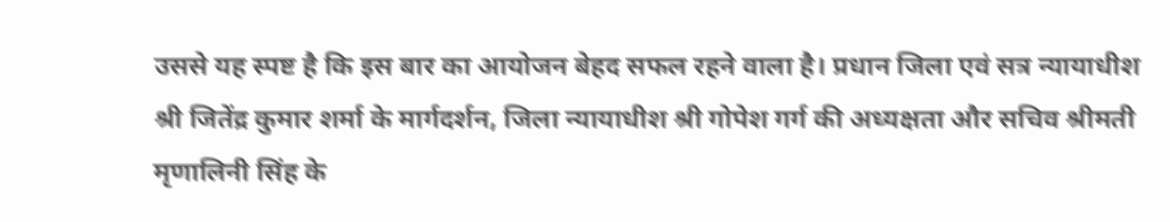उससे यह स्पष्ट है कि इस बार का आयोजन बेहद सफल रहने वाला है। प्रधान जिला एवं सत्र न्यायाधीश श्री जितेंद्र कुमार शर्मा के मार्गदर्शन, जिला न्यायाधीश श्री गोपेश गर्ग की अध्यक्षता और सचिव श्रीमती मृणालिनी सिंह के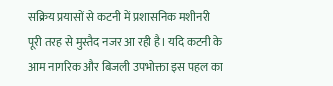सक्रिय प्रयासों से कटनी में प्रशासनिक मशीनरी पूरी तरह से मुस्तैद नजर आ रही है। यदि कटनी के आम नागरिक और बिजली उपभोक्ता इस पहल का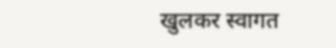खुलकर स्वागत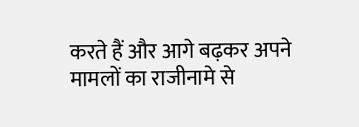करते हैं और आगे बढ़कर अपने मामलों का राजीनामे से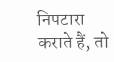निपटारा कराते हैं, तो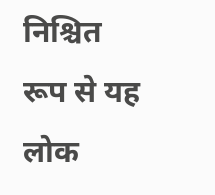निश्चित रूप से यह लोक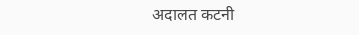अदालत कटनी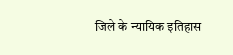जिले के न्यायिक इतिहास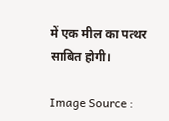में एक मील का पत्थर साबित होगी।

Image Source :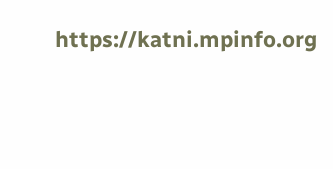https://katni.mpinfo.org